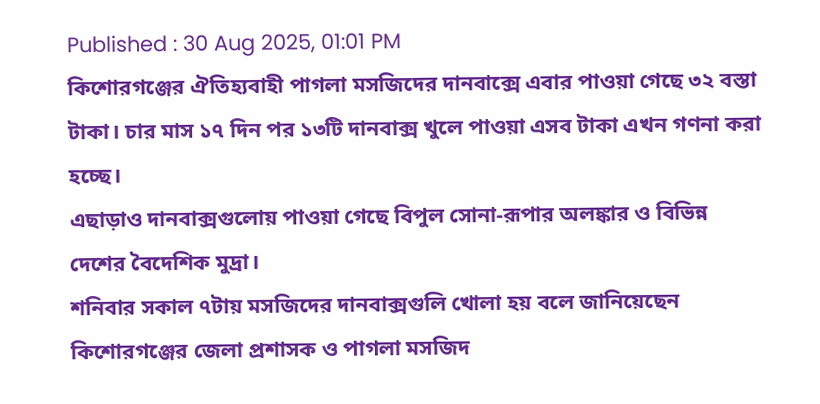Published : 30 Aug 2025, 01:01 PM
কিশোরগঞ্জের ঐতিহ্যবাহী পাগলা মসজিদের দানবাক্সে এবার পাওয়া গেছে ৩২ বস্তা টাকা। চার মাস ১৭ দিন পর ১৩টি দানবাক্স খুলে পাওয়া এসব টাকা এখন গণনা করা হচ্ছে।
এছাড়াও দানবাক্সগুলোয় পাওয়া গেছে বিপুল সোনা-রূপার অলঙ্কার ও বিভিন্ন দেশের বৈদেশিক মুদ্রা।
শনিবার সকাল ৭টায় মসজিদের দানবাক্সগুলি খোলা হয় বলে জানিয়েছেন কিশোরগঞ্জের জেলা প্রশাসক ও পাগলা মসজিদ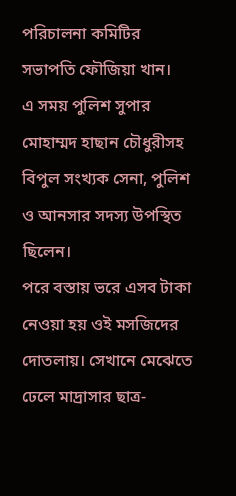পরিচালনা কমিটির সভাপতি ফৌজিয়া খান।
এ সময় পুলিশ সুপার মোহাম্মদ হাছান চৌধুরীসহ বিপুল সংখ্যক সেনা, পুলিশ ও আনসার সদস্য উপস্থিত ছিলেন।
পরে বস্তায় ভরে এসব টাকা নেওয়া হয় ওই মসজিদের দোতলায়। সেখানে মেঝেতে ঢেলে মাদ্রাসার ছাত্র-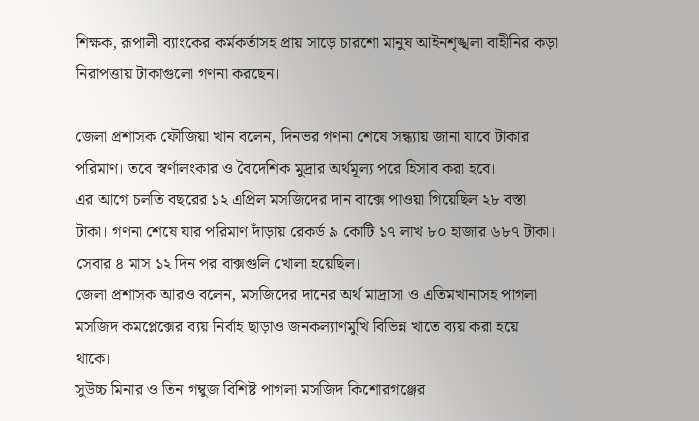শিক্ষক, রূপালী ব্যাংকের কর্মকর্তাসহ প্রায় সাড়ে চারশো মানুষ আইনশৃঙ্খলা বাহীনির কড়া নিরাপত্তায় টাকাগুলো গণনা করছেন।

জেলা প্রশাসক ফৌজিয়া খান বলেন, দিনভর গণনা শেষে সন্ধ্যায় জানা যাবে টাকার পরিমাণ। তবে স্বর্ণালংকার ও বৈদেশিক মুদ্রার অর্থমূল্য পরে হিসাব করা হবে।
এর আগে চলতি বছরের ১২ এপ্রিল মসজিদের দান বাক্সে পাওয়া গিয়েছিল ২৮ বস্তা টাকা। গণনা শেষে যার পরিমাণ দাঁড়ায় রেকর্ড ৯ কোটি ১৭ লাখ ৮০ হাজার ৬৮৭ টাকা। সেবার ৪ মাস ১২ দিন পর বাক্সগুলি খোলা হয়েছিল।
জেলা প্রশাসক আরও বলেন, মসজিদের দানের অর্থ মাদ্রাসা ও এতিমখানাসহ পাগলা মসজিদ কমপ্লেক্সের ব্যয় নির্বাহ ছাড়াও জনকল্যাণমুখি বিভিন্ন খাতে ব্যয় করা হয়ে থাকে।
সুউচ্চ মিনার ও তিন গম্বুজ বিশিষ্ট পাগলা মসজিদ কিশোরগঞ্জের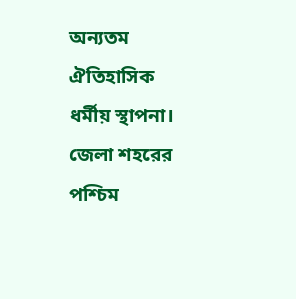অন্যতম ঐতিহাসিক ধর্মীয় স্থাপনা। জেলা শহরের পশ্চিম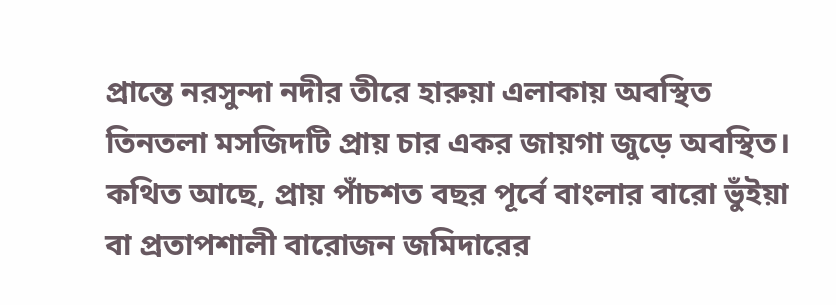প্রান্তে নরসুন্দা নদীর তীরে হারুয়া এলাকায় অবস্থিত তিনতলা মসজিদটি প্রায় চার একর জায়গা জুড়ে অবস্থিত।
কথিত আছে, প্রায় পাঁচশত বছর পূর্বে বাংলার বারো ভুঁইয়া বা প্রতাপশালী বারোজন জমিদারের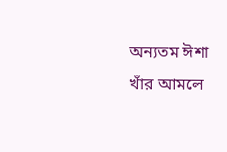অন্যতম ঈশা খাঁর আমলে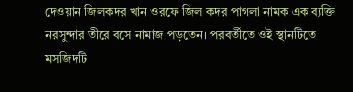দেওয়ান জিলকদর খান ওরফে জিল কদর পাগলা নামক এক ব্যক্তি নরসুন্দার তীরে বসে নামাজ পড়তেন। পরবর্তীতে ওই স্থানটিতে মসজিদটি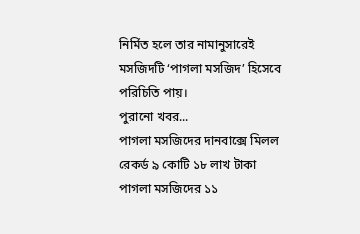নির্মিত হলে তার নামানুসারেই মসজিদটি ‘পাগলা মসজিদ’ হিসেবে পরিচিতি পায়।
পুরানো খবর...
পাগলা মসজিদের দানবাক্সে মিলল রেকর্ড ৯ কোটি ১৮ লাখ টাকা
পাগলা মসজিদের ১১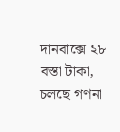দানবাক্সে ২৮ বস্তা টাকা, চলছে গণনা